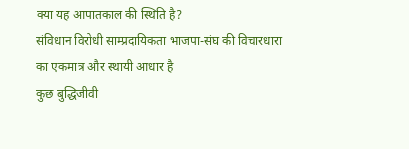क्या यह आपातकाल की स्थिति है?
संविधान विरोधी साम्प्रदायिकता भाजपा-संघ की विचारधारा का एकमात्र और स्थायी आधार है
कुछ बुद्धिजीवी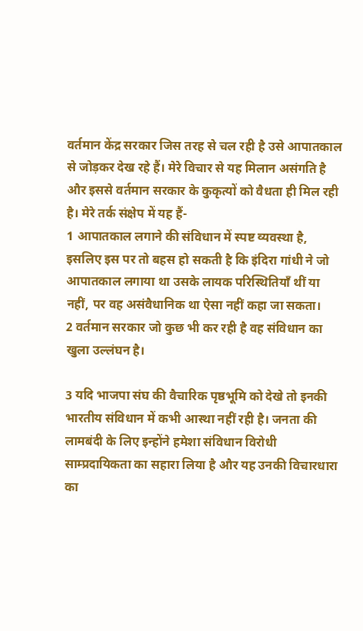वर्तमान केंद्र सरकार जिस तरह से चल रही है उसे आपातकाल से जोड़कर देख रहे हैं। मेरे विचार से यह मिलान असंगति है और इससे वर्तमान सरकार के कुकृत्यों को वैधता ही मिल रही है। मेरे तर्क संक्षेप में यह हैं-
1 आपातकाल लगाने की संविधान में स्पष्ट व्यवस्था है, इसलिए इस पर तो बहस हो सकती है कि इंदिरा गांधी ने जो आपातकाल लगाया था उसके लायक परिस्थितियाँ थीं या नहीं, पर वह असंवैधानिक था ऐसा नहीं कहा जा सकता।
2 वर्तमान सरकार जो कुछ भी कर रही है वह संविधान का खुला उल्लंघन है।

3 यदि भाजपा संघ की वैचारिक पृष्ठभूमि को देखे तो इनकी भारतीय संविधान में कभी आस्था नहीं रही है। जनता की लामबंदी के लिए इन्होंने हमेशा संविधान विरोधी साम्प्रदायिकता का सहारा लिया है और यह उनकी विचारधारा का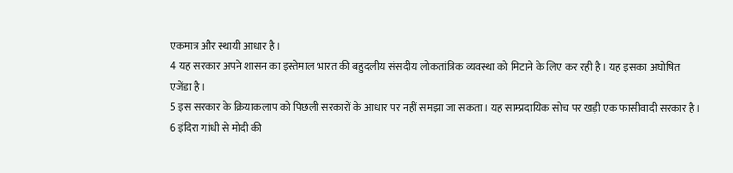एकमात्र और स्थायी आधार है।
4 यह सरकार अपने शासन का इस्तेमाल भारत की बहुदलीय संसदीय लोकतांत्रिक व्यवस्था को मिटाने के लिए कर रही है। यह इसका अघोषित एजेंडा है।
5 इस सरकार के क्रियाकलाप को पिछली सरकारों के आधार पर नहीं समझा जा सकता। यह साम्प्रदायिक सोच पर खड़ी एक फासीवादी सरकार है।
6 इंदिरा गांधी से मोदी की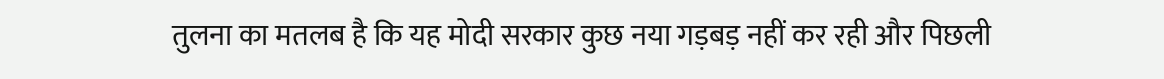तुलना का मतलब है कि यह मोदी सरकार कुछ नया गड़बड़ नहीं कर रही और पिछली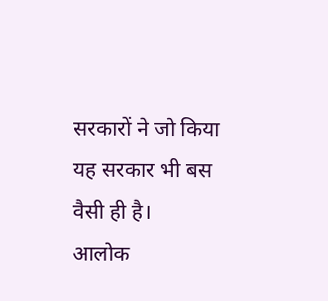सरकारों ने जो किया यह सरकार भी बस वैसी ही है।
आलोक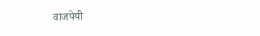वाजपेयी